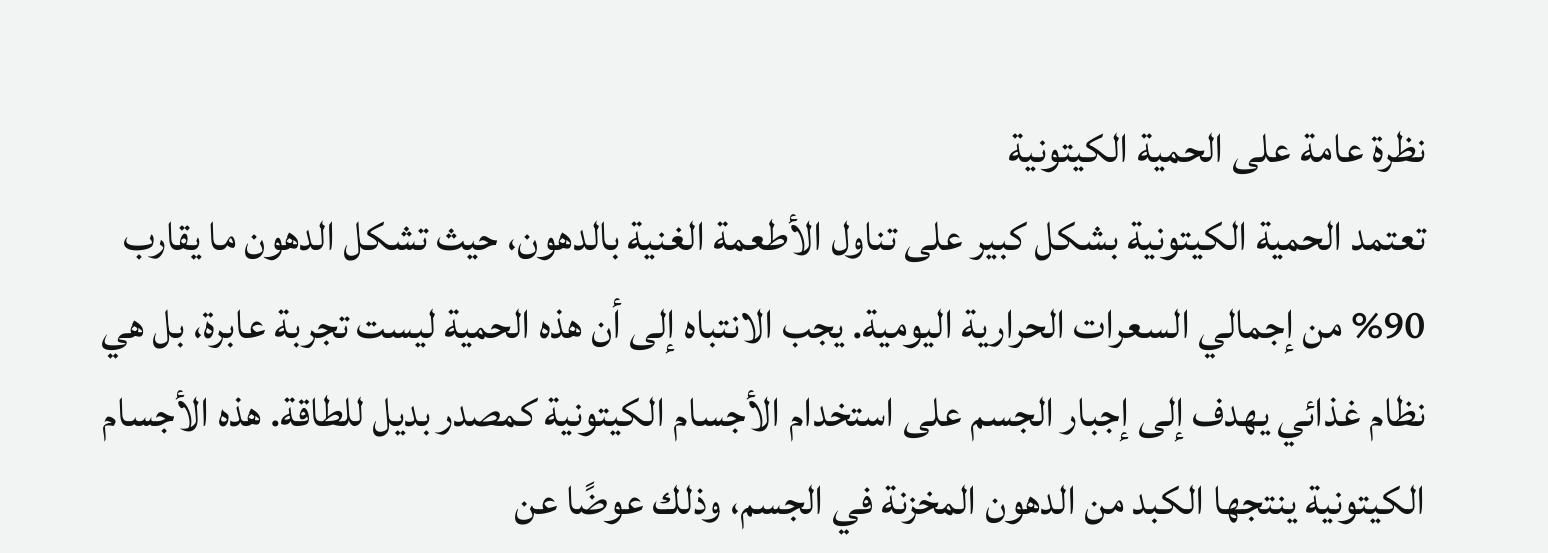نظرة عامة على الحمية الكيتونية
تعتمد الحمية الكيتونية بشكل كبير على تناول الأطعمة الغنية بالدهون، حيث تشكل الدهون ما يقارب 90% من إجمالي السعرات الحرارية اليومية. يجب الانتباه إلى أن هذه الحمية ليست تجربة عابرة، بل هي نظام غذائي يهدف إلى إجبار الجسم على استخدام الأجسام الكيتونية كمصدر بديل للطاقة. هذه الأجسام الكيتونية ينتجها الكبد من الدهون المخزنة في الجسم، وذلك عوضًا عن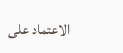الاعتماد على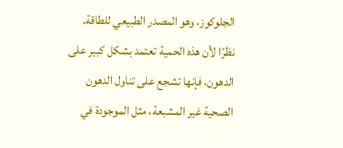الجلوكوز، وهو المصدر الطبيعي للطاقة.
نظرًا لأن هذه الحمية تعتمد بشكل كبير على الدهون، فإنها تشجع على تناول الدهون الصحية غير المشبعة، مثل الموجودة في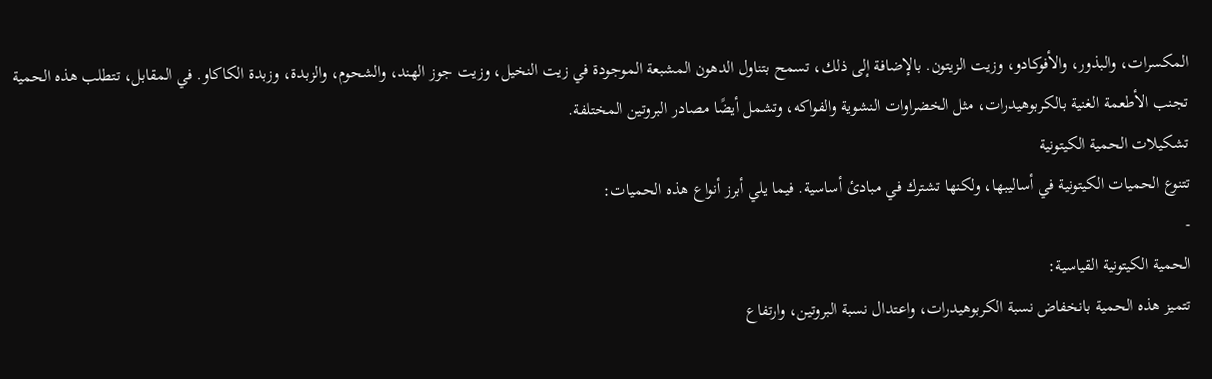المكسرات، والبذور، والأفوكادو، وزيت الزيتون. بالإضافة إلى ذلك، تسمح بتناول الدهون المشبعة الموجودة في زيت النخيل، وزيت جوز الهند، والشحوم، والزبدة، وزبدة الكاكاو. في المقابل، تتطلب هذه الحمية تجنب الأطعمة الغنية بالكربوهيدرات، مثل الخضراوات النشوية والفواكه، وتشمل أيضًا مصادر البروتين المختلفة.
تشكيلات الحمية الكيتونية
تتنوع الحميات الكيتونية في أساليبها، ولكنها تشترك في مبادئ أساسية. فيما يلي أبرز أنواع هذه الحميات:
-
الحمية الكيتونية القياسية:
تتميز هذه الحمية بانخفاض نسبة الكربوهيدرات، واعتدال نسبة البروتين، وارتفاع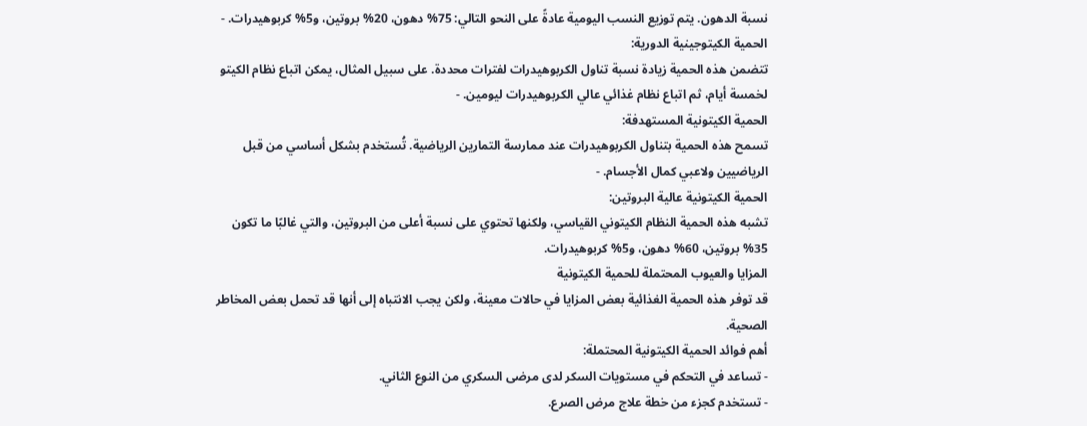نسبة الدهون. يتم توزيع النسب اليومية عادةً على النحو التالي: 75% دهون، 20% بروتين، و5% كربوهيدرات. -
الحمية الكيتوجينية الدورية:
تتضمن هذه الحمية زيادة نسبة تناول الكربوهيدرات لفترات محددة. على سبيل المثال، يمكن اتباع نظام الكيتو لخمسة أيام، ثم اتباع نظام غذائي عالي الكربوهيدرات ليومين. -
الحمية الكيتونية المستهدفة:
تسمح هذه الحمية بتناول الكربوهيدرات عند ممارسة التمارين الرياضية. تُستخدم بشكل أساسي من قبل الرياضيين ولاعبي كمال الأجسام. -
الحمية الكيتونية عالية البروتين:
تشبه هذه الحمية النظام الكيتوني القياسي، ولكنها تحتوي على نسبة أعلى من البروتين، والتي غالبًا ما تكون 35% بروتين، 60% دهون، و5% كربوهيدرات.
المزايا والعيوب المحتملة للحمية الكيتونية
قد توفر هذه الحمية الغذائية بعض المزايا في حالات معينة، ولكن يجب الانتباه إلى أنها قد تحمل بعض المخاطر الصحية.
أهم فوائد الحمية الكيتونية المحتملة:
- تساعد في التحكم في مستويات السكر لدى مرضى السكري من النوع الثاني.
- تستخدم كجزء من خطة علاج مرض الصرع.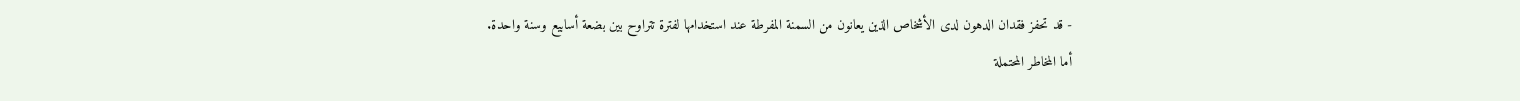- قد تحفز فقدان الدهون لدى الأشخاص الذين يعانون من السمنة المفرطة عند استخدامها لفترة تتراوح بين بضعة أسابيع وسنة واحدة.
أما المخاطر المحتملة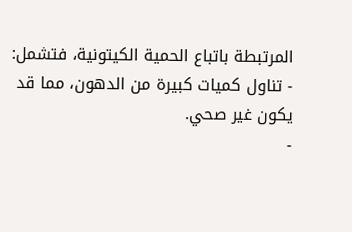المرتبطة باتباع الحمية الكيتونية، فتشمل:
- تناول كميات كبيرة من الدهون، مما قد يكون غير صحي.
-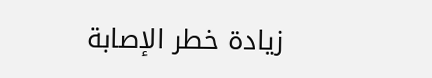زيادة خطر الإصابة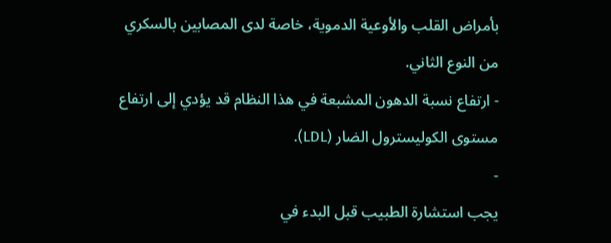بأمراض القلب والأوعية الدموية، خاصة لدى المصابين بالسكري من النوع الثاني.
- ارتفاع نسبة الدهون المشبعة في هذا النظام قد يؤدي إلى ارتفاع مستوى الكوليسترول الضار (LDL).
-
يجب استشارة الطبيب قبل البدء في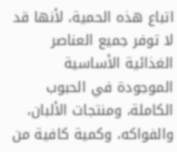اتباع هذه الحمية، لأنها قد لا توفر جميع العناصر الغذائية الأساسية الموجودة في الحبوب الكاملة، ومنتجات الألبان، والفواكه، وكمية كافية من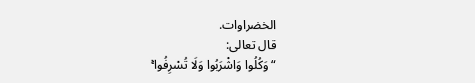الخضراوات.
قال تعالى:
“وَكُلُوا وَاشْرَبُوا وَلَا تُسْرِفُوا ۚ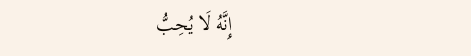إِنَّهُ لَا يُحِبُّ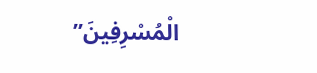الْمُسْرِفِينَ”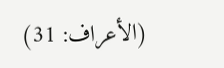(الأعراف: 31)